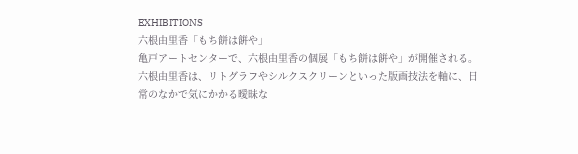EXHIBITIONS
六根由里香「もち餅は餠や」
亀戸アートセンターで、六根由里香の個展「もち餅は餠や」が開催される。
六根由里香は、リトグラフやシルクスクリーンといった版画技法を軸に、日常のなかで気にかかる曖昧な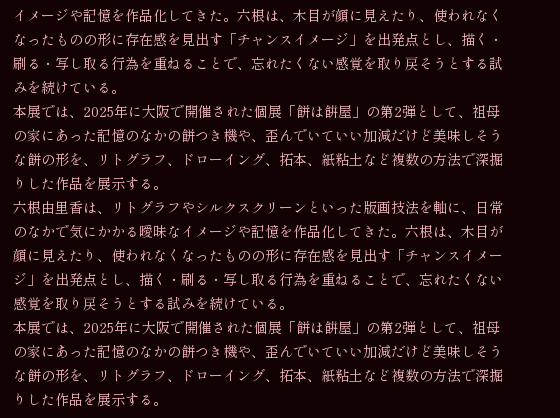イメージや記憶を作品化してきた。六根は、木目が顔に見えたり、使われなくなったものの形に存在感を見出す「チャンスイメージ」を出発点とし、描く・刷る・写し取る行為を重ねることで、忘れたくない感覚を取り戻そうとする試みを続けている。
本展では、2025年に大阪で開催された個展「餅は餠屋」の第2弾として、祖母の家にあった記憶のなかの餅つき機や、歪んでいていい加減だけど美味しそうな餅の形を、リトグラフ、ドローイング、拓本、紙粘土など複数の方法で深掘りした作品を展示する。
六根由里香は、リトグラフやシルクスクリーンといった版画技法を軸に、日常のなかで気にかかる曖昧なイメージや記憶を作品化してきた。六根は、木目が顔に見えたり、使われなくなったものの形に存在感を見出す「チャンスイメージ」を出発点とし、描く・刷る・写し取る行為を重ねることで、忘れたくない感覚を取り戻そうとする試みを続けている。
本展では、2025年に大阪で開催された個展「餅は餠屋」の第2弾として、祖母の家にあった記憶のなかの餅つき機や、歪んでいていい加減だけど美味しそうな餅の形を、リトグラフ、ドローイング、拓本、紙粘土など複数の方法で深掘りした作品を展示する。